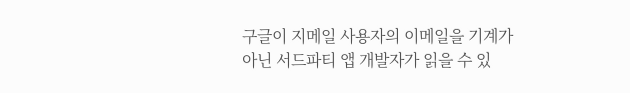구글이 지메일 사용자의 이메일을 기계가 아닌 서드파티 앱 개발자가 읽을 수 있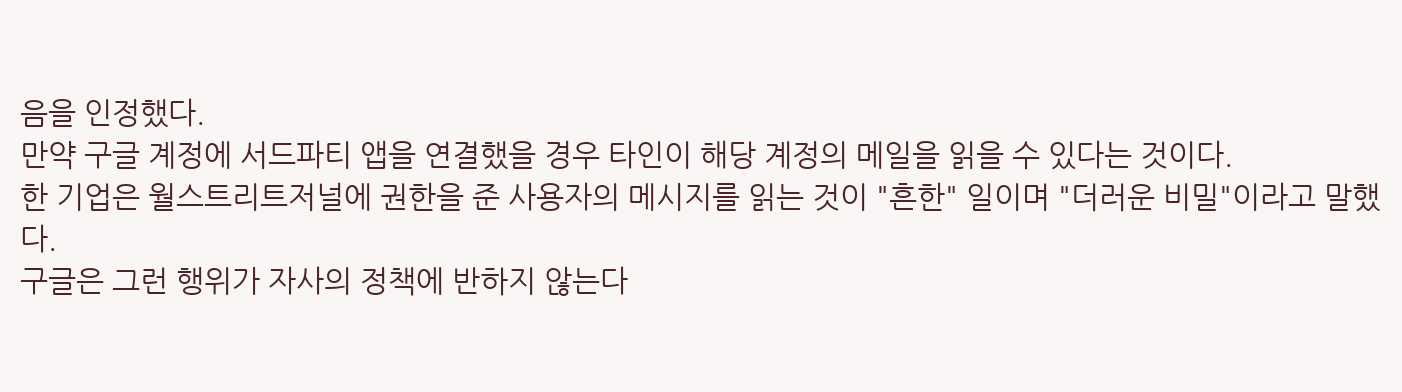음을 인정했다.
만약 구글 계정에 서드파티 앱을 연결했을 경우 타인이 해당 계정의 메일을 읽을 수 있다는 것이다.
한 기업은 월스트리트저널에 권한을 준 사용자의 메시지를 읽는 것이 "흔한" 일이며 "더러운 비밀"이라고 말했다.
구글은 그런 행위가 자사의 정책에 반하지 않는다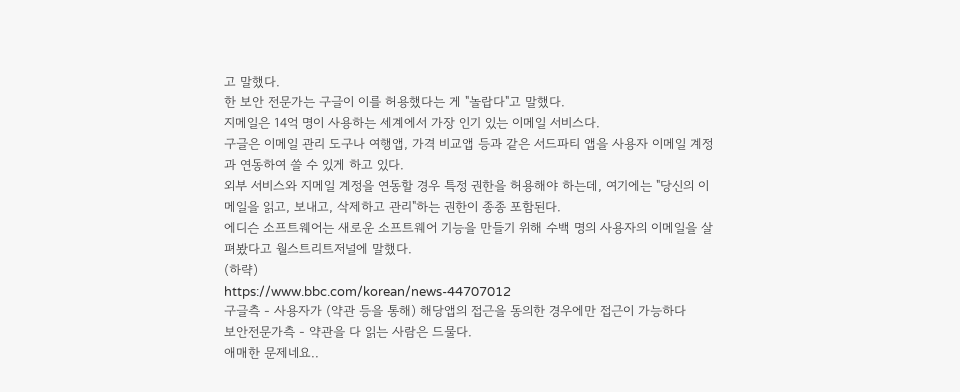고 말했다.
한 보안 전문가는 구글이 이를 허용했다는 게 "놀랍다"고 말했다.
지메일은 14억 명이 사용하는 세계에서 가장 인기 있는 이메일 서비스다.
구글은 이메일 관리 도구나 여행앱, 가격 비교앱 등과 같은 서드파티 앱을 사용자 이메일 계정과 연동하여 쓸 수 있게 하고 있다.
외부 서비스와 지메일 계정을 연동할 경우 특정 권한을 허용해야 하는데, 여기에는 "당신의 이메일을 읽고, 보내고, 삭제하고 관리"하는 권한이 종종 포함된다.
에디슨 소프트웨어는 새로운 소프트웨어 기능을 만들기 위해 수백 명의 사용자의 이메일을 살펴봤다고 월스트리트저널에 말했다.
(하략)
https://www.bbc.com/korean/news-44707012
구글측 - 사용자가 (약관 등을 통해) 해당앱의 접근을 동의한 경우에만 접근이 가능하다
보안전문가측 - 약관을 다 읽는 사람은 드물다.
애매한 문제네요..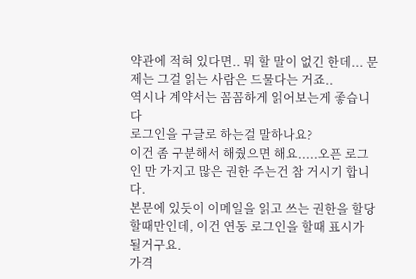약관에 적혀 있다면.. 뭐 할 말이 없긴 한데... 문제는 그걸 읽는 사람은 드물다는 거죠..
역시나 계약서는 꼼꼼하게 읽어보는게 좋습니다
로그인을 구글로 하는걸 말하나요?
이건 좀 구분해서 해줬으면 해요.....오픈 로그인 만 가지고 많은 권한 주는건 참 거시기 합니다.
본문에 있듯이 이메일을 읽고 쓰는 권한을 할당할때만인데, 이건 연동 로그인을 할때 표시가 될거구요.
가격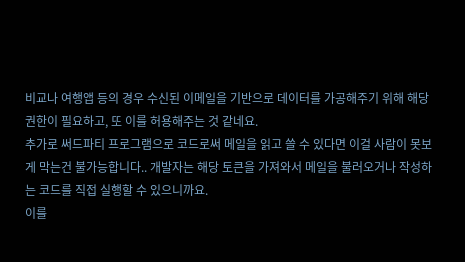비교나 여행앱 등의 경우 수신된 이메일을 기반으로 데이터를 가공해주기 위해 해당 권한이 필요하고, 또 이를 허용해주는 것 같네요.
추가로 써드파티 프로그램으로 코드로써 메일을 읽고 쓸 수 있다면 이걸 사람이 못보게 막는건 불가능합니다.. 개발자는 해당 토큰을 가져와서 메일을 불러오거나 작성하는 코드를 직접 실행할 수 있으니까요.
이를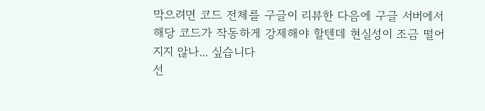막으려면 코드 전체를 구글이 리뷰한 다음에 구글 서버에서 해당 코드가 작동하게 강제해야 할텐데 현실성이 조금 떨어지지 않나... 싶습니다
선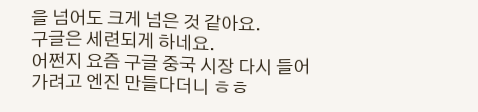을 넘어도 크게 넘은 것 같아요.
구글은 세련되게 하네요.
어쩐지 요즘 구글 중국 시장 다시 들어가려고 엔진 만들다더니 ㅎㅎ